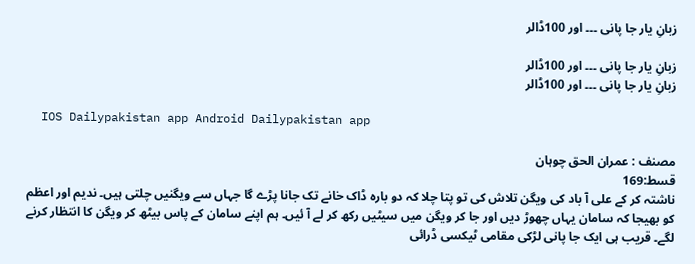زبانِ یار جا پانی ۔۔۔ اور 100ڈالر

زبانِ یار جا پانی ۔۔۔ اور 100ڈالر
زبانِ یار جا پانی ۔۔۔ اور 100ڈالر

  IOS Dailypakistan app Android Dailypakistan app

مصنف : عمران الحق چوہان
قسط:169
ناشتہ کر کے علی آ باد کی ویگن تلاش کی تو پتا چلا کہ دو بارہ ڈاک خانے تک جانا پڑے گا جہاں سے ویگنیں چلتی ہیں۔ ندیم اور اعظم کو بھیجا کہ سامان یہاں چھوڑ دیں اور جا کر ویگن میں سیٹیں رکھ کر لے آ ئیں۔ ہم اپنے سامان کے پاس بیٹھ کر ویگن کا انتظار کرنے لگے۔ قریب ہی ایک جا پانی لڑکی مقامی ٹیکسی ڈرائی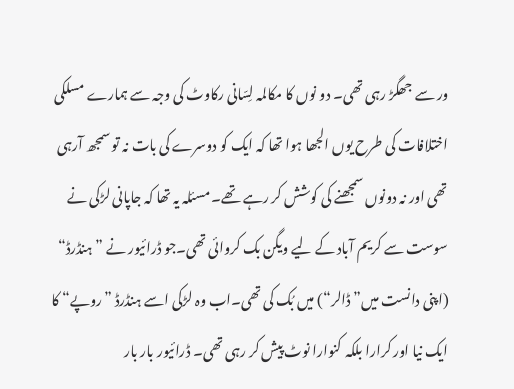ور سے جھگڑ رہی تھی۔ دو نوں کا مکالمہ لِسّانی رکاوٹ کی وجہ سے ہمارے مسلکی اختلافات کی طرح یوں الجھا ہوا تھا کہ ایک کو دوسرے کی بات نہ تو سمجھ آرہی تھی اور نہ دونوں سمجھنے کی کوشش کر رہے تھے۔ مسئلہ یہ تھا کہ جاپانی لڑکی نے سوست سے کریم آباد کے لیے ویگن بک کروائی تھی۔جو ڈرائیور نے ”ہنڈرڈ“ (اپنی دانست میں”ڈالر“) میں بُک کی تھی۔اب وہ لڑکی اسے ہنڈرڈ ”روپے“ کا ایک نیا اور کرارا بلکہ کنوارا نوٹ پیش کر رہی تھی۔ ڈرائیور بار بار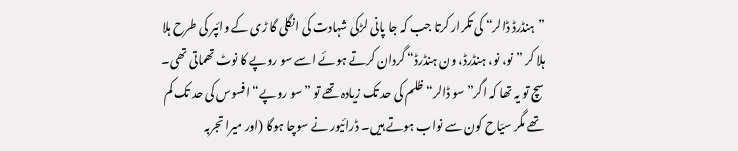”ہنڈرڈ ڈالر“ کی تکرار کرتا جب کہ جا پانی لڑکی شہادت کی انگلی گا ڑی کے وائپر کی طرح ہلا ہلا کر ”نو، نو، ہنڈرڈ، ون ہنڈرڈ“ گردان کرتے ہوئے اسے سو روپے کا نوٹ تھماتی تھی۔ سچ تو یہ تھا کہ اگر”سو ڈالر“ ظلم کی حد تک زیادہ تھے تو ”سو روپے“ افسوس کی حد تک کم تھے مگر سیّاح کون سے نواب ہوتے ہیں۔ ڈرائیور نے سوچا ہوگا (اور میرا تجربہ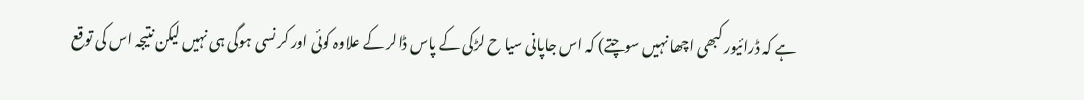ہے کہ ڈرائیور کبھی اچھا نہیں سوچتے) کہ اس جاپانی سیا ح لڑکی کے پاس ڈالر کے علاوہ کوئی اور کر نسی ہوگی ہی نہیں لیکن نتیجہ اس کی توقع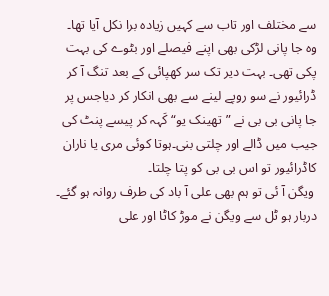سے مختلف اور تاب سے کہیں زیادہ برا نکل آیا تھا۔ وہ جا پانی لڑکی بھی اپنے فیصلے اور بٹوے کی بہت پکی تھی۔ بہت دیر تک سر کھپائی کے بعد تنگ آ کر ڈرائیور نے سو روپے لینے سے بھی انکار کر دیاجس پر جا پانی بی بی نے ”تھینک یو“ کَہہ کر پیسے پنٹ کی جیب میں ڈالے اور چلتی بنی۔ہوتا کوئی مری یا ناران کاڈرائیور تو اس بی بی کو پتا چلتا۔
 ویگن آ ئی تو ہم بھی علی آ باد کی طرف روانہ ہو گئے۔ دربار ہو ٹل سے ویگن نے موڑ کاٹا اور علی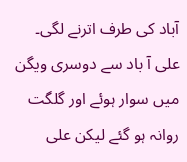آباد کی طرف اترنے لگی۔
علی آ باد سے دوسری ویگن میں سوار ہوئے اور گلگت روانہ ہو گئے لیکن علی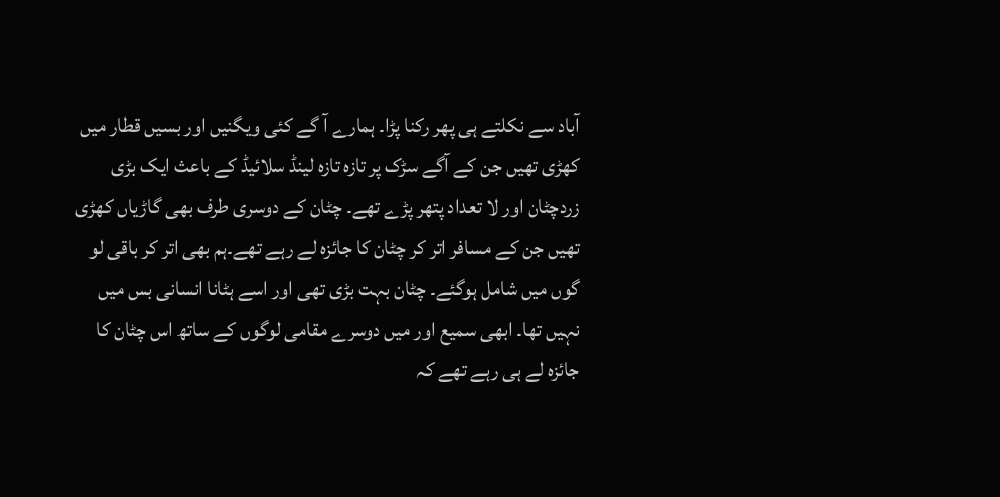آباد سے نکلتے ہی پھر رکنا پڑا۔ ہمارے آ گے کئی ویگنیں اور بسیں قطار میں کھڑی تھیں جن کے آگے سڑک پر تازہ تازہ لینڈ سلائیڈ کے باعث ایک بڑی زردچٹان اور لا تعداد پتھر پڑے تھے۔ چٹان کے دوسری طرف بھی گاڑیاں کھڑی تھیں جن کے مسافر اتر کر چٹان کا جائزہ لے رہے تھے۔ہم بھی اتر کر باقی لو گوں میں شامل ہوگئے۔ چٹان بہت بڑی تھی اور اسے ہٹانا انسانی بس میں نہیں تھا۔ ابھی سمیع اور میں دوسرے مقامی لوگوں کے ساتھ اس چٹان کا جائزہ لے ہی رہے تھے کہ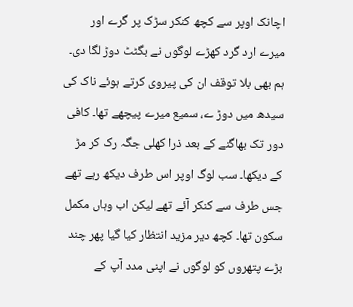اچانک اوپر سے کچھ کنکر سڑک پر گرے اور میرے ارد گرد کھڑے لوگوں نے بگٹٹ دوڑ لگا دی۔ ہم بھی بلا توقف ان کی پیروی کرتے ہوئے ناک کی سیدھ میں دوڑ ے، سمیع میرے پیچھے تھا۔ کافی دور تک بھاگنے کے بعد ذرا کھلی جگہ رک کر مڑ کے دیکھا۔ سب لوگ اوپر اس طرف دیکھ رہے تھے جس طرف سے کنکر آئے تھے لیکن اب وہاں مکمل سکون تھا۔ کچھ دیر مزید انتظار کیا گیا پھر چند بڑے پتھروں کو لوگوں نے اپنی مدد آپ کے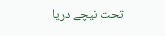تحت نیچے دریا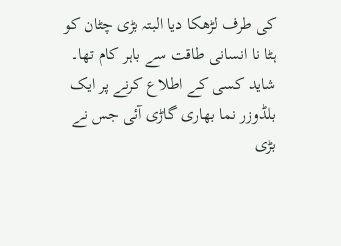کی طرف لڑھکا دیا البتہ بڑی چٹان کو ہٹا نا انسانی طاقت سے باہر کام تھا۔ شاید کسی کے اطلاع کرنے پر ایک بلڈوزر نما بھاری گاڑی آئی جس نے بڑی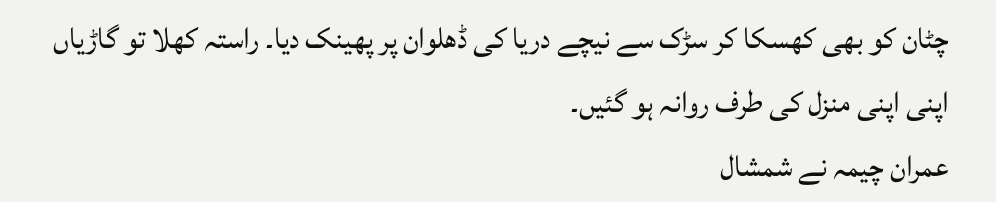چٹان کو بھی کھسکا کر سڑک سے نیچے دریا کی ڈھلوان پر پھینک دیا۔ راستہ کھلا تو گاڑیاں اپنی اپنی منزل کی طرف روانہ ہو گئیں۔
عمران چیمہ نے شمشال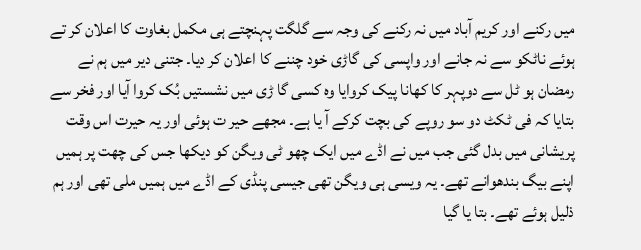میں رکنے اور کریم آباد میں نہ رکنے کی وجہ سے گلگت پہنچتے ہی مکمل بغاوت کا اعلان کر تے ہوئے ناٹکو سے نہ جانے اور واپسی کی گاڑی خود چننے کا اعلان کر دیا۔ جتنی دیر میں ہم نے رمضان ہو ٹل سے دوپہر کا کھانا پیک کروایا وہ کسی گا ڑی میں نشستیں بُک کروا آیا اور فخر سے بتایا کہ فی ٹکٹ دو سو روپے کی بچت کرکے آ یا ہے۔ مجھے حیر ت ہوئی اور یہ حیرت اس وقت پریشانی میں بدل گئی جب میں نے اڈے میں ایک چھو ٹی ویگن کو دیکھا جس کی چھت پر ہمیں اپنے بیگ بندھوانے تھے۔ یہ ویسی ہی ویگن تھی جیسی پنڈی کے اڈے میں ہمیں ملی تھی اور ہم ذلیل ہوئے تھے۔ بتا یا گیا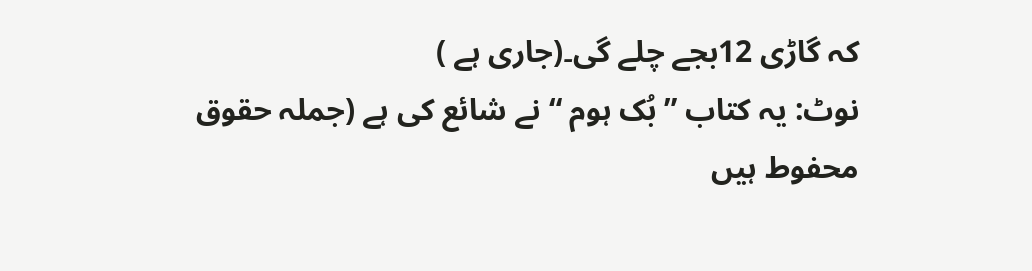کہ گاڑی 12بجے چلے گی۔(جاری ہے )
نوٹ: یہ کتاب ”بُک ہوم “ نے شائع کی ہے (جملہ حقوق محفوط ہیں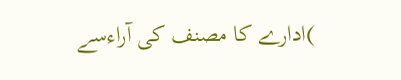)ادارے کا مصنف کی آراءسے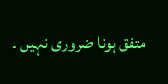متفق ہونا ضروری نہیں ۔